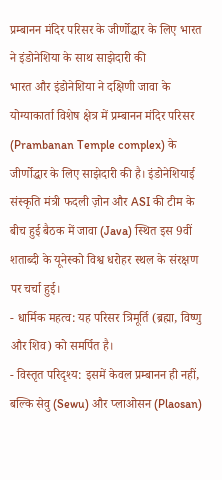प्रम्बानन मंदिर परिसर के जीर्णोद्धार के लिए भारत ने इंडोनेशिया के साथ साझेदारी की
भारत और इंडोनेशिया ने दक्षिणी जावा के योग्याकार्ता विशेष क्षेत्र में प्रम्बानन मंदिर परिसर (Prambanan Temple complex) के जीर्णोद्धार के लिए साझेदारी की है। इंडोनेशियाई संस्कृति मंत्री फदली ज़ोन और ASI की टीम के बीच हुई बैठक में जावा (Java) स्थित इस 9वीं शताब्दी के यूनेस्को विश्व धरोहर स्थल के संरक्षण पर चर्चा हुई।
- धार्मिक महत्व: यह परिसर त्रिमूर्ति (ब्रह्मा, विष्णु और शिव) को समर्पित है।
- विस्तृत परिदृश्य: इसमें केवल प्रम्बानन ही नहीं, बल्कि सेवु (Sewu) और प्लाओसन (Plaosan)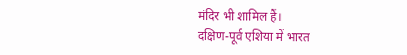मंदिर भी शामिल हैं।
दक्षिण-पूर्व एशिया में भारत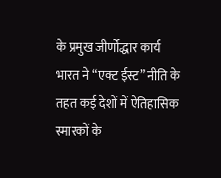के प्रमुख जीर्णोद्धार कार्य
भारत ने “एक्ट ईस्ट” नीति के तहत कई देशों में ऐतिहासिक स्मारकों के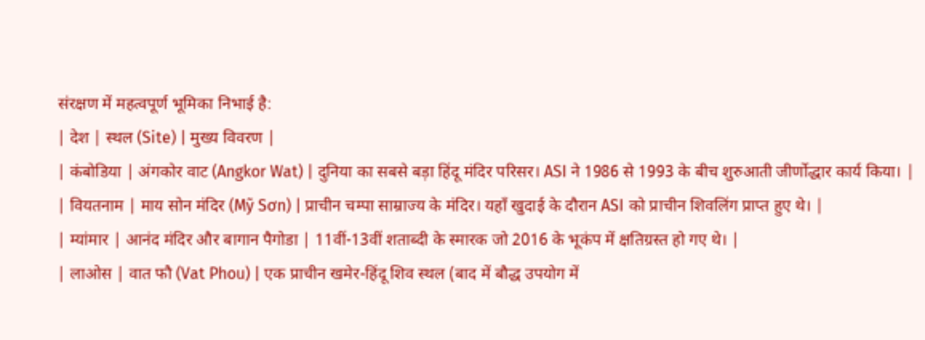संरक्षण में महत्वपूर्ण भूमिका निभाई है:
| देश | स्थल (Site) | मुख्य विवरण |
| कंबोडिया | अंगकोर वाट (Angkor Wat) | दुनिया का सबसे बड़ा हिंदू मंदिर परिसर। ASI ने 1986 से 1993 के बीच शुरुआती जीर्णोद्धार कार्य किया। |
| वियतनाम | माय सोन मंदिर (Mỹ Sơn) | प्राचीन चम्पा साम्राज्य के मंदिर। यहाँ खुदाई के दौरान ASI को प्राचीन शिवलिंग प्राप्त हुए थे। |
| म्यांमार | आनंद मंदिर और बागान पैगोडा | 11वीं-13वीं शताब्दी के स्मारक जो 2016 के भूकंप में क्षतिग्रस्त हो गए थे। |
| लाओस | वात फौ (Vat Phou) | एक प्राचीन खमेर-हिंदू शिव स्थल (बाद में बौद्ध उपयोग में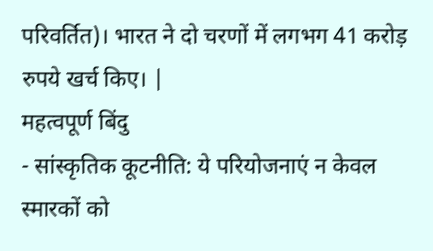परिवर्तित)। भारत ने दो चरणों में लगभग 41 करोड़ रुपये खर्च किए। |
महत्वपूर्ण बिंदु
- सांस्कृतिक कूटनीति: ये परियोजनाएं न केवल स्मारकों को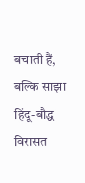बचाती हैं, बल्कि साझा हिंदू-बौद्ध विरासत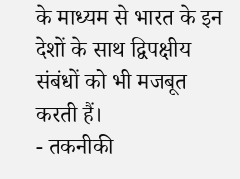के माध्यम से भारत के इन देशों के साथ द्विपक्षीय संबंधों को भी मजबूत करती हैं।
- तकनीकी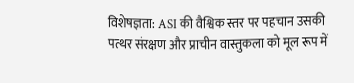विशेषज्ञता: ASI की वैश्विक स्तर पर पहचान उसकी पत्थर संरक्षण और प्राचीन वास्तुकला को मूल रूप में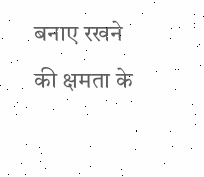बनाए रखने की क्षमता के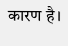कारण है।